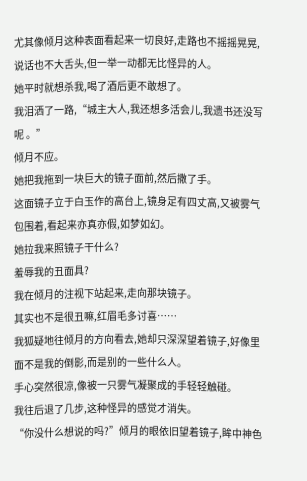尤其像倾月这种表面看起来一切良好,走路也不摇摇晃晃,说话也不大舌头,但一举一动都无比怪异的人。
她平时就想杀我,喝了酒后更不敢想了。
我泪洒了一路,“城主大人,我还想多活会儿,我遗书还没写呢 。”
倾月不应。
她把我拖到一块巨大的镜子面前,然后撒了手。
这面镜子立于白玉作的高台上,镜身足有四丈高,又被雾气包围着,看起来亦真亦假,如梦如幻。
她拉我来照镜子干什么?
羞辱我的丑面具?
我在倾月的注视下站起来,走向那块镜子。
其实也不是很丑嘛,红眉毛多讨喜……
我狐疑地往倾月的方向看去,她却只深深望着镜子,好像里面不是我的倒影,而是别的一些什么人。
手心突然很凉,像被一只雾气凝聚成的手轻轻触碰。
我往后退了几步,这种怪异的感觉才消失。
“你没什么想说的吗?”倾月的眼依旧望着镜子,眸中神色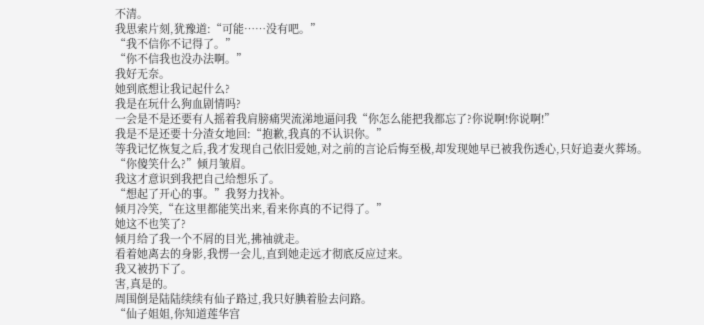不清。
我思索片刻,犹豫道:“可能……没有吧。”
“我不信你不记得了。”
“你不信我也没办法啊。”
我好无奈。
她到底想让我记起什么?
我是在玩什么狗血剧情吗?
一会是不是还要有人摇着我肩膀痛哭流涕地逼问我“你怎么能把我都忘了?你说啊!你说啊!”
我是不是还要十分渣女地回:“抱歉,我真的不认识你。”
等我记忆恢复之后,我才发现自己依旧爱她,对之前的言论后悔至极,却发现她早已被我伤透心,只好追妻火葬场。
“你傻笑什么?”倾月皱眉。
我这才意识到我把自己给想乐了。
“想起了开心的事。”我努力找补。
倾月冷笑,“在这里都能笑出来,看来你真的不记得了。”
她这不也笑了?
倾月给了我一个不屑的目光,拂袖就走。
看着她离去的身影,我愣一会儿,直到她走远才彻底反应过来。
我又被扔下了。
害,真是的。
周围倒是陆陆续续有仙子路过,我只好腆着脸去问路。
“仙子姐姐,你知道莲华宫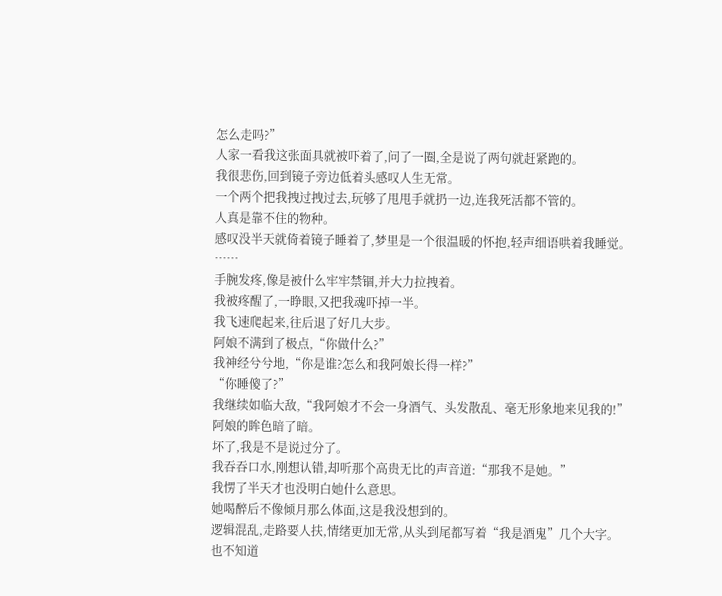怎么走吗?”
人家一看我这张面具就被吓着了,问了一圈,全是说了两句就赶紧跑的。
我很悲伤,回到镜子旁边低着头感叹人生无常。
一个两个把我拽过拽过去,玩够了甩甩手就扔一边,连我死活都不管的。
人真是靠不住的物种。
感叹没半天就倚着镜子睡着了,梦里是一个很温暖的怀抱,轻声细语哄着我睡觉。
……
手腕发疼,像是被什么牢牢禁锢,并大力拉拽着。
我被疼醒了,一睁眼,又把我魂吓掉一半。
我飞速爬起来,往后退了好几大步。
阿娘不满到了极点,“你做什么?”
我神经兮兮地,“你是谁?怎么和我阿娘长得一样?”
“你睡傻了?”
我继续如临大敌,“我阿娘才不会一身酒气、头发散乱、毫无形象地来见我的!”
阿娘的眸色暗了暗。
坏了,我是不是说过分了。
我吞吞口水,刚想认错,却听那个高贵无比的声音道:“那我不是她。”
我愣了半天才也没明白她什么意思。
她喝醉后不像倾月那么体面,这是我没想到的。
逻辑混乱,走路要人扶,情绪更加无常,从头到尾都写着“我是酒鬼”几个大字。
也不知道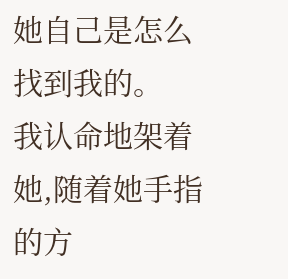她自己是怎么找到我的。
我认命地架着她,随着她手指的方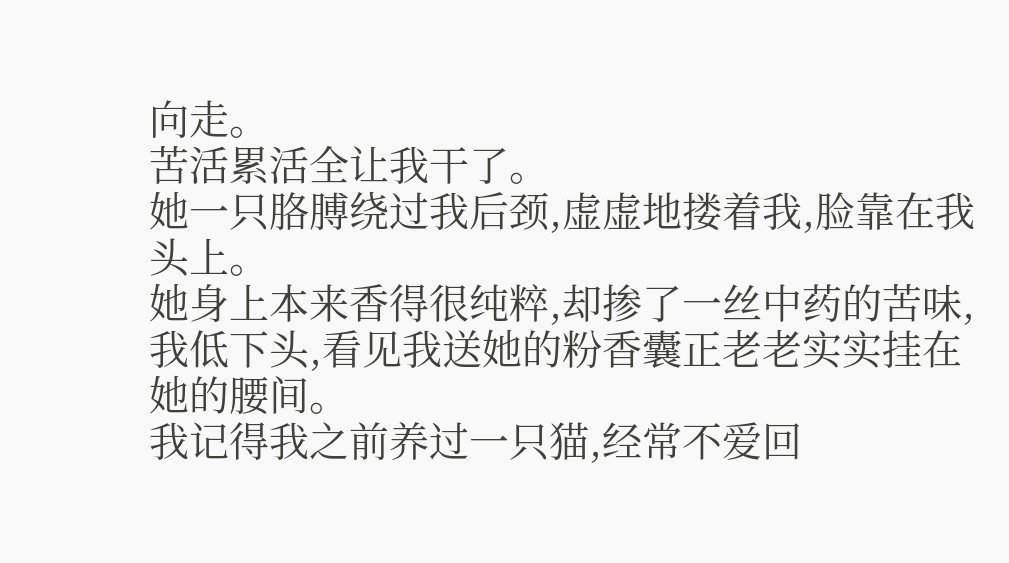向走。
苦活累活全让我干了。
她一只胳膊绕过我后颈,虚虚地搂着我,脸靠在我头上。
她身上本来香得很纯粹,却掺了一丝中药的苦味,我低下头,看见我送她的粉香囊正老老实实挂在她的腰间。
我记得我之前养过一只猫,经常不爱回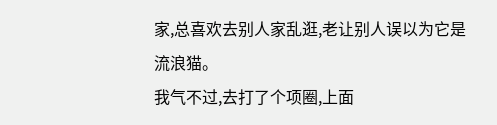家,总喜欢去别人家乱逛,老让别人误以为它是流浪猫。
我气不过,去打了个项圈,上面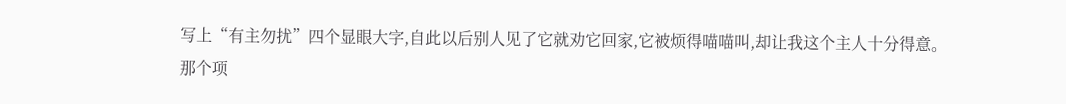写上“有主勿扰”四个显眼大字,自此以后别人见了它就劝它回家,它被烦得喵喵叫,却让我这个主人十分得意。
那个项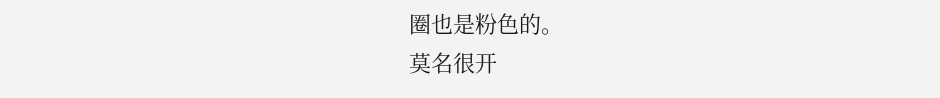圈也是粉色的。
莫名很开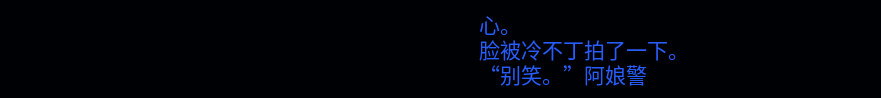心。
脸被冷不丁拍了一下。
“别笑。”阿娘警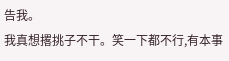告我。
我真想撂挑子不干。笑一下都不行,有本事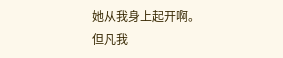她从我身上起开啊。
但凡我